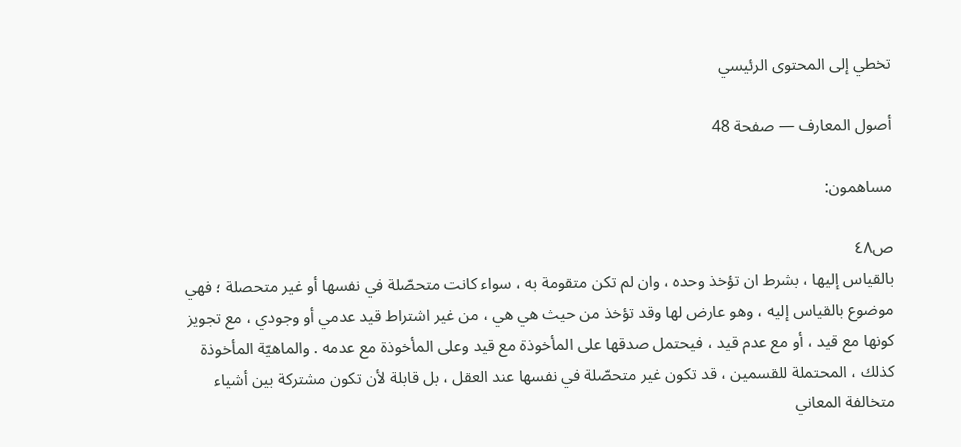تخطي إلى المحتوى الرئيسي

أصول المعارف — صفحة 48

مساهمون:

ص٤٨
بالقياس إليها ، بشرط ان تؤخذ وحده ، وان لم تكن متقومة به ، سواء كانت متحصّلة في نفسها أو غير متحصلة ؛ فهي موضوع بالقياس إليه ، وهو عارض لها وقد تؤخذ من حيث هي هي ، من غير اشتراط قيد عدمي أو وجودي ، مع تجويز كونها مع قيد ، أو مع عدم قيد ، فيحتمل صدقها على المأخوذة مع قيد وعلى المأخوذة مع عدمه . والماهيّة المأخوذة كذلك ، المحتملة للقسمين ، قد تكون غير متحصّلة في نفسها عند العقل ، بل قابلة لأن تكون مشتركة بين أشياء متخالفة المعاني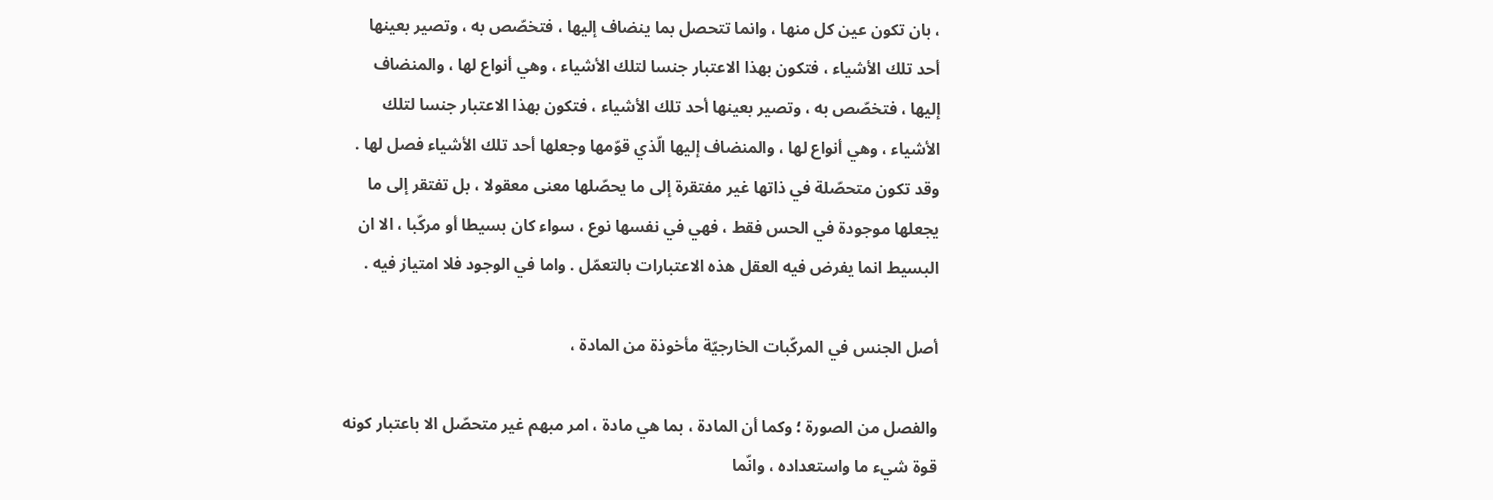، بان تكون عين كل منها ، وانما تتحصل بما ينضاف إليها ، فتخصّص به ، وتصير بعينها أحد تلك الأشياء ، فتكون بهذا الاعتبار جنسا لتلك الأشياء ، وهي أنواع لها ، والمنضاف إليها ، فتخصّص به ، وتصير بعينها أحد تلك الأشياء ، فتكون بهذا الاعتبار جنسا لتلك الأشياء ، وهي أنواع لها ، والمنضاف إليها الّذي قوّمها وجعلها أحد تلك الأشياء فصل لها . وقد تكون متحصّلة في ذاتها غير مفتقرة إلى ما يحصّلها معنى معقولا ، بل تفتقر إلى ما يجعلها موجودة في الحس فقط ، فهي في نفسها نوع ، سواء كان بسيطا أو مركّبا ، الا ان البسيط انما يفرض فيه العقل هذه الاعتبارات بالتعمّل . واما في الوجود فلا امتياز فيه .

أصل الجنس في المركّبات الخارجيّة مأخوذة من المادة ،

والفصل من الصورة ؛ وكما أن المادة ، بما هي مادة ، امر مبهم غير متحصّل الا باعتبار كونه قوة شيء ما واستعداده ، وانّما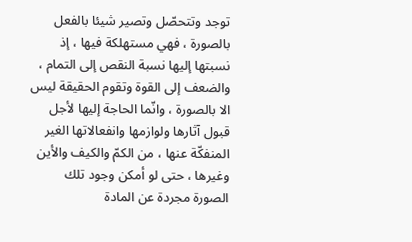توجد وتتحصّل وتصير شيئا بالفعل بالصورة ، فهي مستهلكة فيها ، إذ نسبتها إليها نسبة النقص إلى التمام ، والضعف إلى القوة وتقوم الحقيقة ليس الا بالصورة ، وانّما الحاجة إليها لأجل قبول آثارها ولوازمها وانفعالاتها الغير المنفكّة عنها ، من الكمّ والكيف والأين وغيرها ، حتى لو أمكن وجود تلك الصورة مجردة عن المادة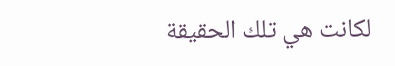لكانت هي تلك الحقيقة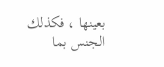بعينها ، فكذلك الجنس بما